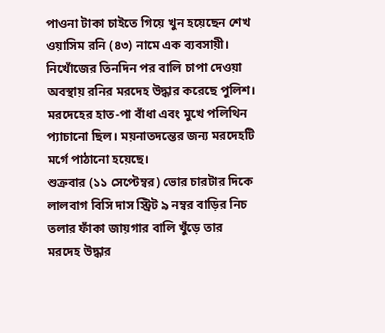পাওনা টাকা চাইতে গিয়ে খুন হয়েছেন শেখ ওয়াসিম রনি (৪৩) নামে এক ব্যবসায়ী। নিখোঁজের তিনদিন পর বালি চাপা দেওয়া অবস্থায় রনির মরদেহ উদ্ধার করেছে পুলিশ। মরদেহের হাত-পা বাঁধা এবং মুখে পলিথিন প্যাচানো ছিল। ময়নাতদন্তের জন্য মরদেহটি মর্গে পাঠানো হয়েছে।
শুক্রবার (১১ সেপ্টেম্বর) ভোর চারটার দিকে লালবাগ বিসি দাস স্ট্রিট ৯ নম্বর বাড়ির নিচ তলার ফাঁকা জায়গার বালি খুঁড়ে তার মরদেহ উদ্ধার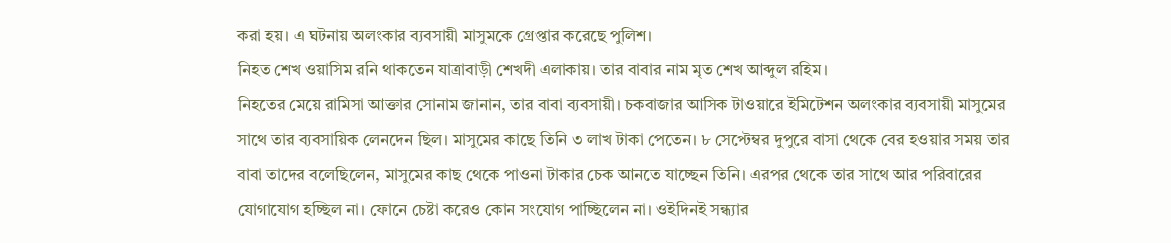করা হয়। এ ঘটনায় অলংকার ব্যবসায়ী মাসুমকে গ্রেপ্তার করেছে পুলিশ।
নিহত শেখ ওয়াসিম রনি থাকতেন যাত্রাবাড়ী শেখদী এলাকায়। তার বাবার নাম মৃত শেখ আব্দুল রহিম।
নিহতের মেয়ে রামিসা আক্তার সোনাম জানান, তার বাবা ব্যবসায়ী। চকবাজার আসিক টাওয়ারে ইমিটেশন অলংকার ব্যবসায়ী মাসুমের সাথে তার ব্যবসায়িক লেনদেন ছিল। মাসুমের কাছে তিনি ৩ লাখ টাকা পেতেন। ৮ সেপ্টেম্বর দুপুরে বাসা থেকে বের হওয়ার সময় তার বাবা তাদের বলেছিলেন, মাসুমের কাছ থেকে পাওনা টাকার চেক আনতে যাচ্ছেন তিনি। এরপর থেকে তার সাথে আর পরিবারের যোগাযোগ হচ্ছিল না। ফোনে চেষ্টা করেও কোন সংযোগ পাচ্ছিলেন না। ওইদিনই সন্ধ্যার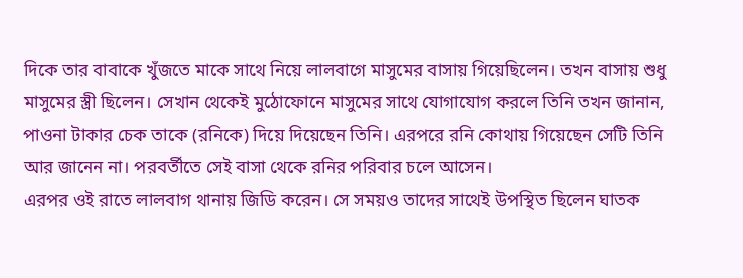দিকে তার বাবাকে খুঁজতে মাকে সাথে নিয়ে লালবাগে মাসুমের বাসায় গিয়েছিলেন। তখন বাসায় শুধু মাসুমের স্ত্রী ছিলেন। সেখান থেকেই মুঠোফোনে মাসুমের সাথে যোগাযোগ করলে তিনি তখন জানান, পাওনা টাকার চেক তাকে (রনিকে) দিয়ে দিয়েছেন তিনি। এরপরে রনি কোথায় গিয়েছেন সেটি তিনি আর জানেন না। পরবর্তীতে সেই বাসা থেকে রনির পরিবার চলে আসেন।
এরপর ওই রাতে লালবাগ থানায় জিডি করেন। সে সময়ও তাদের সাথেই উপস্থিত ছিলেন ঘাতক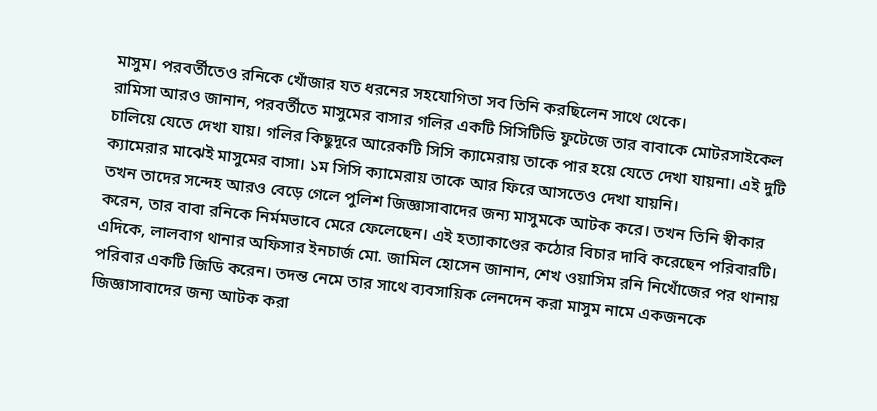মাসুম। পরবর্তীতেও রনিকে খোঁজার যত ধরনের সহযোগিতা সব তিনি করছিলেন সাথে থেকে।
রামিসা আরও জানান, পরবর্তীতে মাসুমের বাসার গলির একটি সিসিটিভি ফুটেজে তার বাবাকে মোটরসাইকেল চালিয়ে যেতে দেখা যায়। গলির কিছুদূরে আরেকটি সিসি ক্যামেরায় তাকে পার হয়ে যেতে দেখা যায়না। এই দুটি ক্যামেরার মাঝেই মাসুমের বাসা। ১ম সিসি ক্যামেরায় তাকে আর ফিরে আসতেও দেখা যায়নি।
তখন তাদের সন্দেহ আরও বেড়ে গেলে পুলিশ জিজ্ঞাসাবাদের জন্য মাসুমকে আটক করে। তখন তিনি স্বীকার করেন, তার বাবা রনিকে নির্মমভাবে মেরে ফেলেছেন। এই হত্যাকাণ্ডের কঠোর বিচার দাবি করেছেন পরিবারটি।
এদিকে, লালবাগ থানার অফিসার ইনচার্জ মো. জামিল হোসেন জানান, শেখ ওয়াসিম রনি নিখোঁজের পর থানায় পরিবার একটি জিডি করেন। তদন্ত নেমে তার সাথে ব্যবসায়িক লেনদেন করা মাসুম নামে একজনকে জিজ্ঞাসাবাদের জন্য আটক করা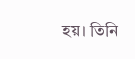হয়। তিনি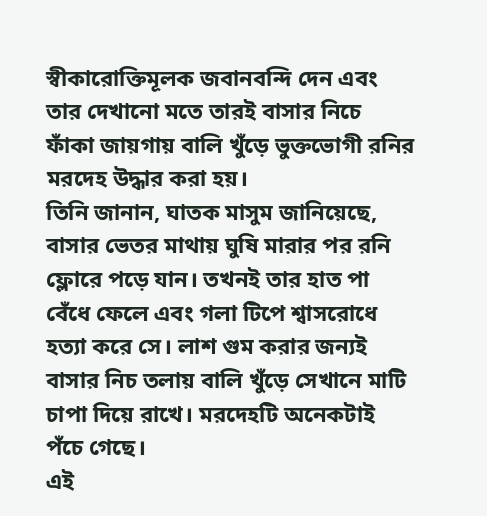স্বীকারোক্তিমূলক জবানবন্দি দেন এবং তার দেখানো মতে তারই বাসার নিচে ফাঁকা জায়গায় বালি খুঁড়ে ভুক্তভোগী রনির মরদেহ উদ্ধার করা হয়।
তিনি জানান, ঘাতক মাসুম জানিয়েছে, বাসার ভেতর মাথায় ঘুষি মারার পর রনি ফ্লোরে পড়ে যান। তখনই তার হাত পা বেঁধে ফেলে এবং গলা টিপে শ্বাসরোধে হত্যা করে সে। লাশ গুম করার জন্যই বাসার নিচ তলায় বালি খুঁড়ে সেখানে মাটি চাপা দিয়ে রাখে। মরদেহটি অনেকটাই পঁচে গেছে।
এই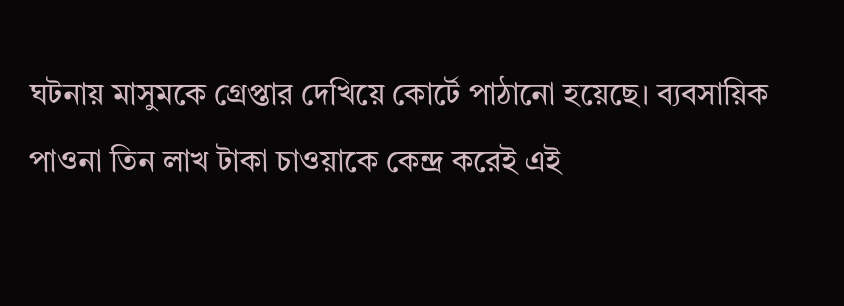ঘটনায় মাসুমকে গ্রেপ্তার দেখিয়ে কোর্টে পাঠানো হয়েছে। ব্যবসায়িক পাওনা তিন লাখ টাকা চাওয়াকে কেন্দ্র করেই এই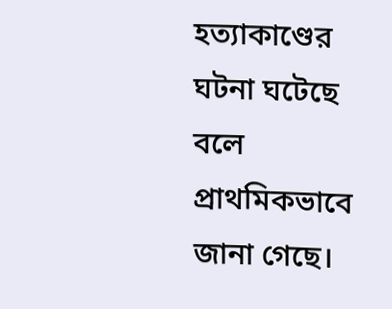হত্যাকাণ্ডের ঘটনা ঘটেছে বলে প্রাথমিকভাবে জানা গেছে।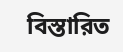বিস্তারিত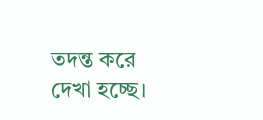তদন্ত করে দেখা হচ্ছে।